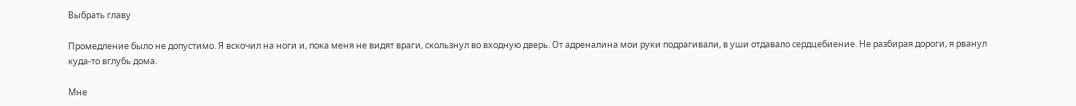Выбрать главу

Промедление было не допустимо. Я вскочил на ноги и, пока меня не видят враги, скользнул во входную дверь. От адреналина мои руки подрагивали, в уши отдавало сердцебиение. Не разбирая дороги, я рванул куда-то вглубь дома.

Мне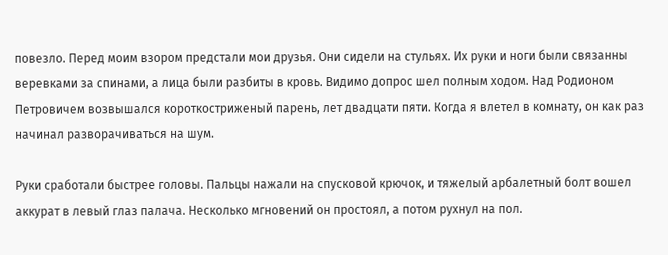повезло. Перед моим взором предстали мои друзья. Они сидели на стульях. Их руки и ноги были связанны веревками за спинами, а лица были разбиты в кровь. Видимо допрос шел полным ходом. Над Родионом Петровичем возвышался короткостриженый парень, лет двадцати пяти. Когда я влетел в комнату, он как раз начинал разворачиваться на шум.

Руки сработали быстрее головы. Пальцы нажали на спусковой крючок, и тяжелый арбалетный болт вошел аккурат в левый глаз палача. Несколько мгновений он простоял, а потом рухнул на пол.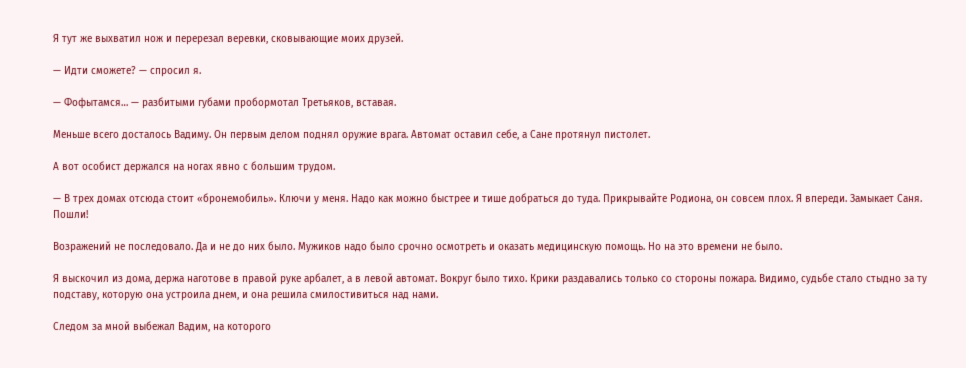Я тут же выхватил нож и перерезал веревки, сковывающие моих друзей.

— Идти сможете? — спросил я.

— Фофытамся… — разбитыми губами пробормотал Третьяков, вставая.

Меньше всего досталось Вадиму. Он первым делом поднял оружие врага. Автомат оставил себе, а Сане протянул пистолет.

А вот особист держался на ногах явно с большим трудом.

— В трех домах отсюда стоит «бронемобиль». Ключи у меня. Надо как можно быстрее и тише добраться до туда. Прикрывайте Родиона, он совсем плох. Я впереди. Замыкает Саня. Пошли!

Возражений не последовало. Да и не до них было. Мужиков надо было срочно осмотреть и оказать медицинскую помощь. Но на это времени не было.

Я выскочил из дома, держа наготове в правой руке арбалет, а в левой автомат. Вокруг было тихо. Крики раздавались только со стороны пожара. Видимо, судьбе стало стыдно за ту подставу, которую она устроила днем, и она решила смилостивиться над нами.

Следом за мной выбежал Вадим, на которого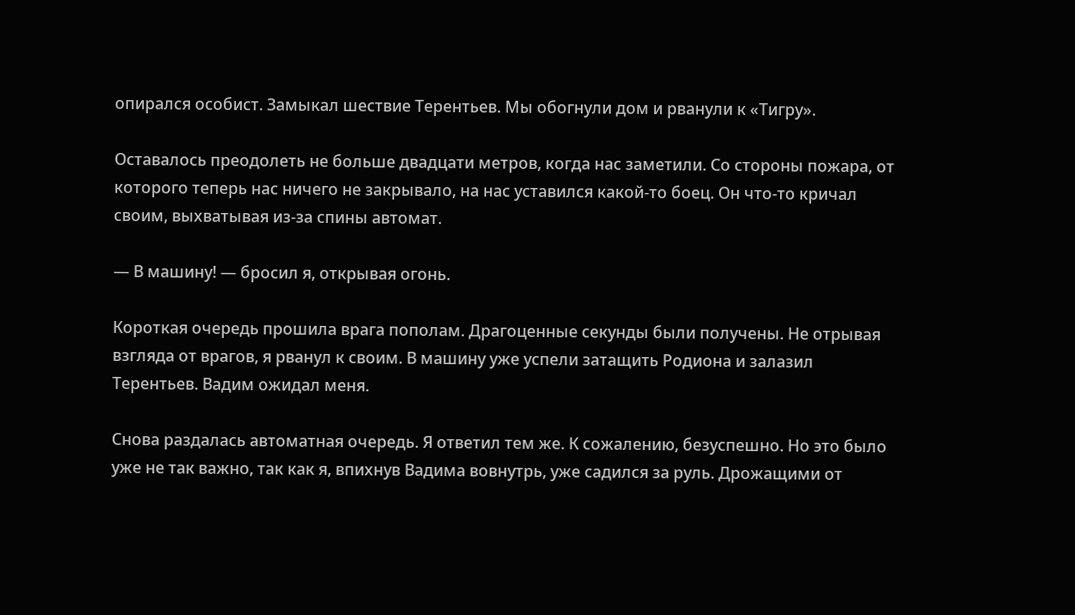опирался особист. Замыкал шествие Терентьев. Мы обогнули дом и рванули к «Тигру».

Оставалось преодолеть не больше двадцати метров, когда нас заметили. Со стороны пожара, от которого теперь нас ничего не закрывало, на нас уставился какой-то боец. Он что-то кричал своим, выхватывая из-за спины автомат.

— В машину! — бросил я, открывая огонь.

Короткая очередь прошила врага пополам. Драгоценные секунды были получены. Не отрывая взгляда от врагов, я рванул к своим. В машину уже успели затащить Родиона и залазил Терентьев. Вадим ожидал меня.

Снова раздалась автоматная очередь. Я ответил тем же. К сожалению, безуспешно. Но это было уже не так важно, так как я, впихнув Вадима вовнутрь, уже садился за руль. Дрожащими от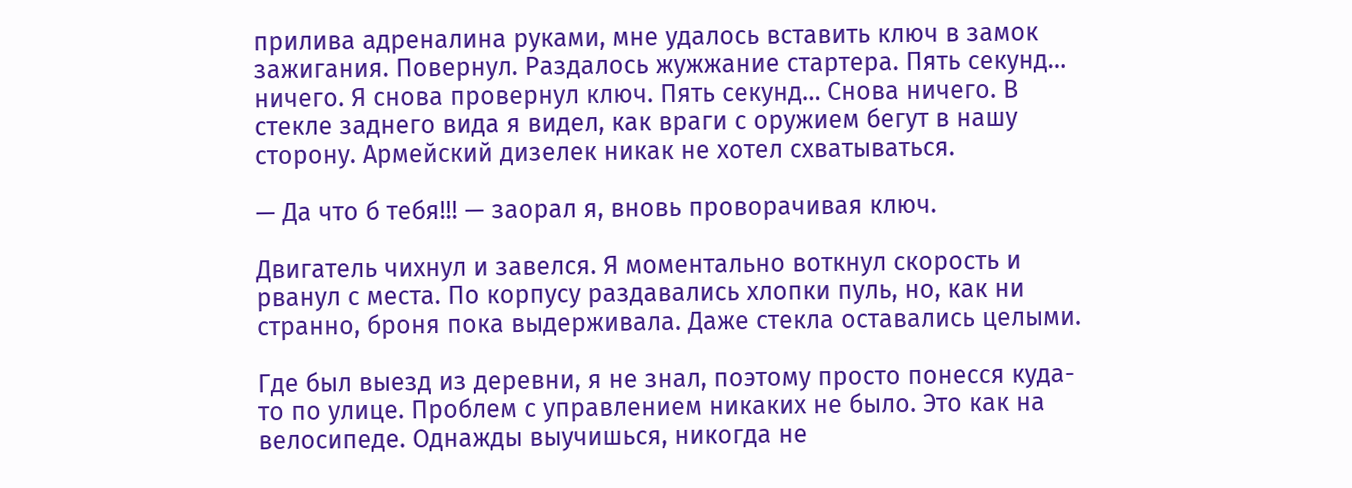прилива адреналина руками, мне удалось вставить ключ в замок зажигания. Повернул. Раздалось жужжание стартера. Пять секунд… ничего. Я снова провернул ключ. Пять секунд… Снова ничего. В стекле заднего вида я видел, как враги с оружием бегут в нашу сторону. Армейский дизелек никак не хотел схватываться.

— Да что б тебя!!! — заорал я, вновь проворачивая ключ.

Двигатель чихнул и завелся. Я моментально воткнул скорость и рванул с места. По корпусу раздавались хлопки пуль, но, как ни странно, броня пока выдерживала. Даже стекла оставались целыми.

Где был выезд из деревни, я не знал, поэтому просто понесся куда-то по улице. Проблем с управлением никаких не было. Это как на велосипеде. Однажды выучишься, никогда не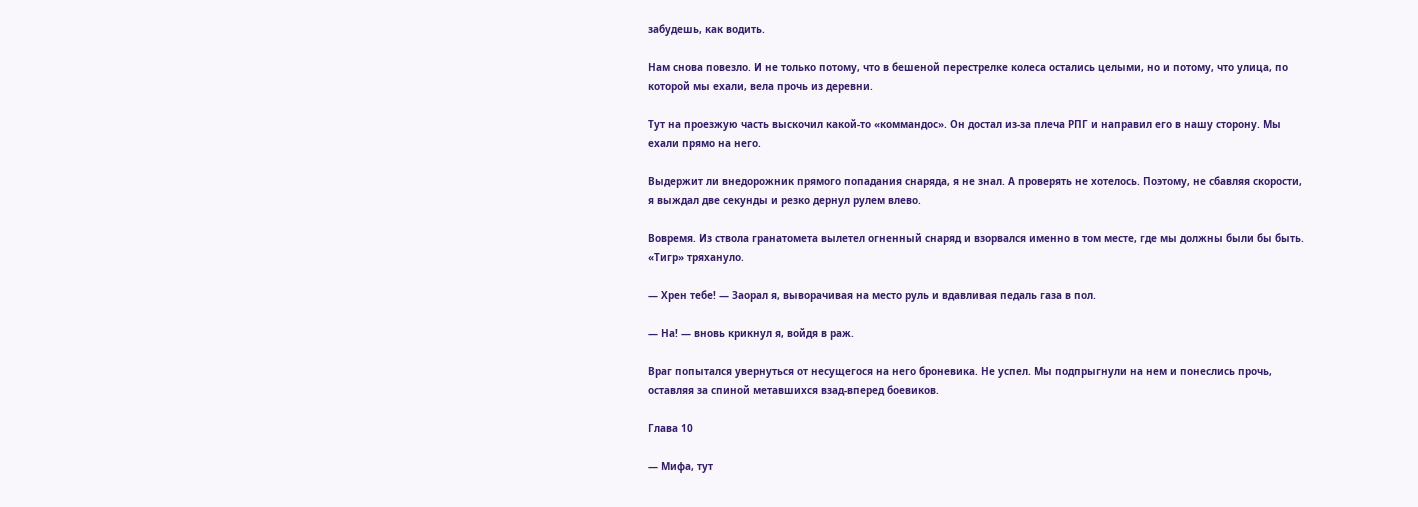забудешь, как водить.

Нам снова повезло. И не только потому, что в бешеной перестрелке колеса остались целыми, но и потому, что улица, по которой мы ехали, вела прочь из деревни.

Тут на проезжую часть выскочил какой-то «коммандос». Он достал из-за плеча РПГ и направил его в нашу сторону. Мы ехали прямо на него.

Выдержит ли внедорожник прямого попадания снаряда, я не знал. А проверять не хотелось. Поэтому, не сбавляя скорости, я выждал две секунды и резко дернул рулем влево.

Вовремя. Из ствола гранатомета вылетел огненный снаряд и взорвался именно в том месте, где мы должны были бы быть. «Тигр» тряхануло.

— Хрен тебе! — Заорал я, выворачивая на место руль и вдавливая педаль газа в пол.

— На! — вновь крикнул я, войдя в раж.

Враг попытался увернуться от несущегося на него броневика. Не успел. Мы подпрыгнули на нем и понеслись прочь, оставляя за спиной метавшихся взад-вперед боевиков.

Глава 10

— Мифа, тут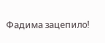Фадима зацепило!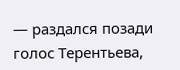— раздался позади голос Терентьева,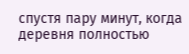спустя пару минут, когда деревня полностью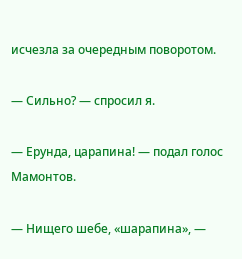исчезла за очередным поворотом.

— Сильно? — спросил я.

— Ерунда, царапина! — подал голос Мамонтов.

— Нищего шебе, «шарапина», —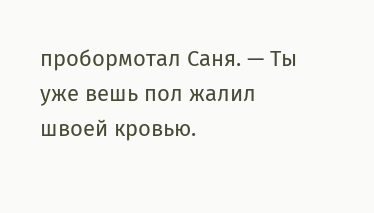пробормотал Саня. — Ты уже вешь пол жалил швоей кровью.